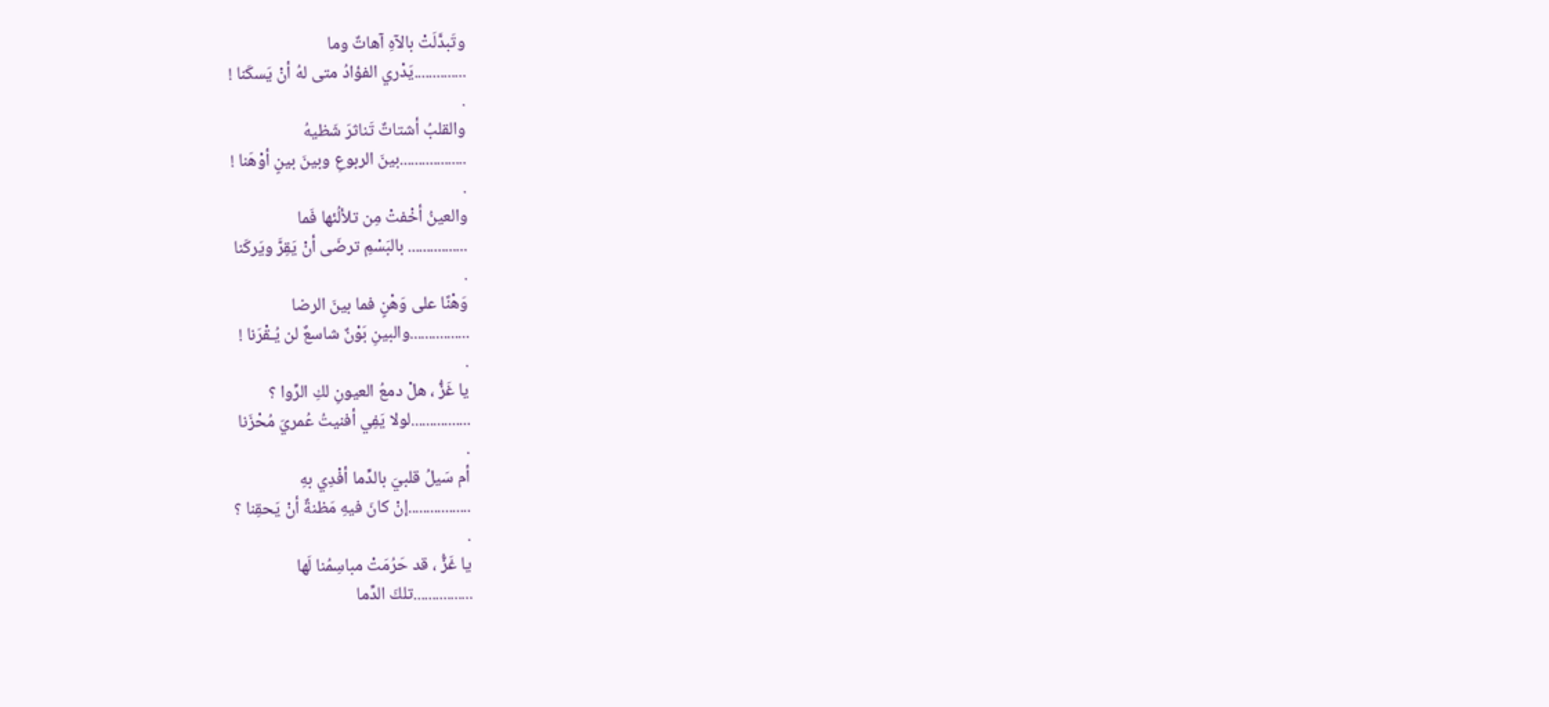وتَبدَّلَتْ بالآهِ آهاتٌ وما
..............يَدْري الفؤادُ متى لهُ أنْ يَسكَنا !
.
والقلبُ أشتاتٌ تَناثرَ شَظيهُ
..................بينَ الربوعِ وبينَ بينٍ أوْهَنا !
.
والعينُ أخْفتْ مِن تلألُئها فَما
................ بالبَسْمِ ترضَى أنْ يَقِرَّ ويَركَنا
.
وَهْنًا على وَهْنٍ فما بينَ الرضا
................والبينِ بَوْنٌ شاسعٌ لن يُـقْرَنا !
.
يا غَزُّ ، هلْ دمعُ العيونِ لكِ الرِّوا ؟
................لولا يَفِي أفنيتُ عُمريَ مُحْزَنا
.
أم سَيلُ قلبيَ بالدِّما أفْدِي بهِ
.................إنْ كانَ فيهِ مَظنةٌ أنْ يَحقِنا ؟
.
يا غَزُّ ، قد حَرُمَتْ مباسِمُنا لَها
................تلكَ الدِّما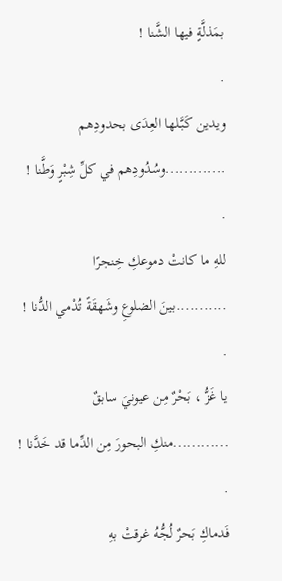بمَذلَّةٍ فيها الشَّنا !
.
ويدين كَبَّـلها العِدَى بحدودِهم
.............وسُدُودِهم في كلِّ شِبْرٍ وَطَّنا !
.
للهِ ما كانتْ دموعكِ خِنجرًا
...........بينَ الضلوعِ وشَهقَةً تُدْمي الدُّنا !
.
يا غَزُّ ، بَحْرٌ مِن عيونيَ سابقٌ
............منكِ البحورَ مِن الدِّما قد خَدَّنا !
.
فَدماكِ بَحرٌ لُجُّهُ غرقتْ بهِ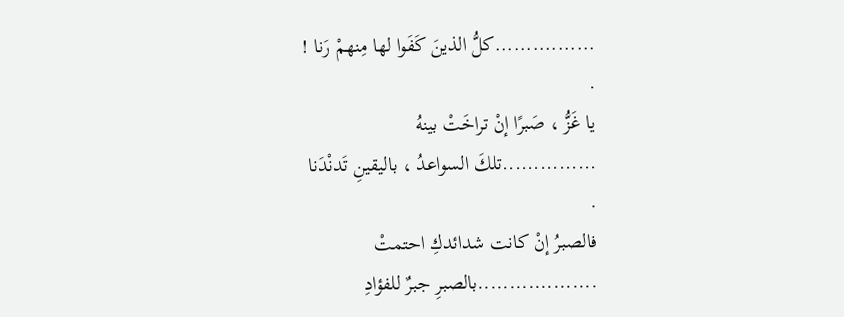................كلُّ الذينَ كَفَوا لها مِنهمْ رَنا !
.
يا غَزُّ ، صَبرًا إنْ تراخَتْ بينهُ
...............تلكَ السواعدُ ، باليقينِ تَدنْدَنا
.
فالصبرُ إنْ كانت شدائدكِ احتمتْ
...................بالصبرِ جبرٌ للفؤادِ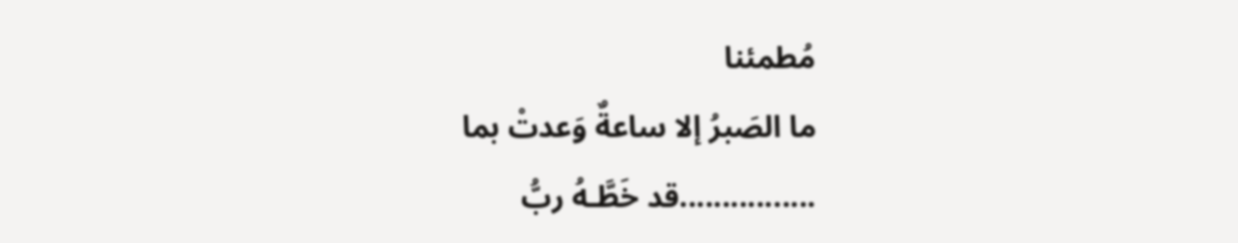مُطمئنا
ما الصَبرُ إلا ساعةٌ وَعدتْ بما
................قد خَطَّـهُ ربُّ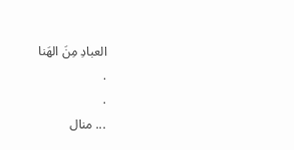العبادِ مِنَ الهَنا
.
.
... منال